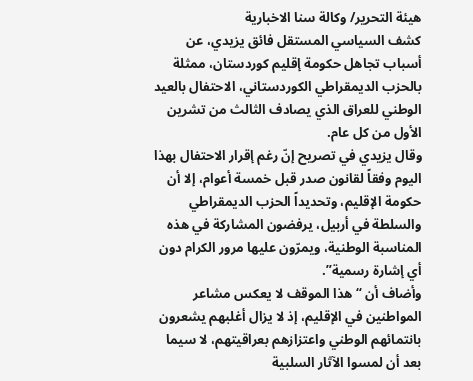هيئة التحرير/ وكالة سنا الاخبارية
كشف السياسي المستقل فائق يزيدي، عن أسباب تجاهل حكومة إقليم كوردستان، ممثلة بالحزب الديمقراطي الكوردستاني، الاحتفال بالعيد الوطني للعراق الذي يصادف الثالث من تشرين الأول من كل عام.
وقال يزيدي في تصريح إنّ رغم إقرار الاحتفال بهذا اليوم وفقاً لقانون صدر قبل خمسة أعوام، إلا أن حكومة الإقليم، وتحديداً الحزب الديمقراطي والسلطة في أربيل، يرفضون المشاركة في هذه المناسبة الوطنية، ويمرّون عليها مرور الكرام دون أي إشارة رسمية”.
وأضاف أن “هذا الموقف لا يعكس مشاعر المواطنين في الإقليم، إذ لا يزال أغلبهم يشعرون بانتمائهم الوطني واعتزازهم بعراقيتهم، لا سيما بعد أن لمسوا الآثار السلبية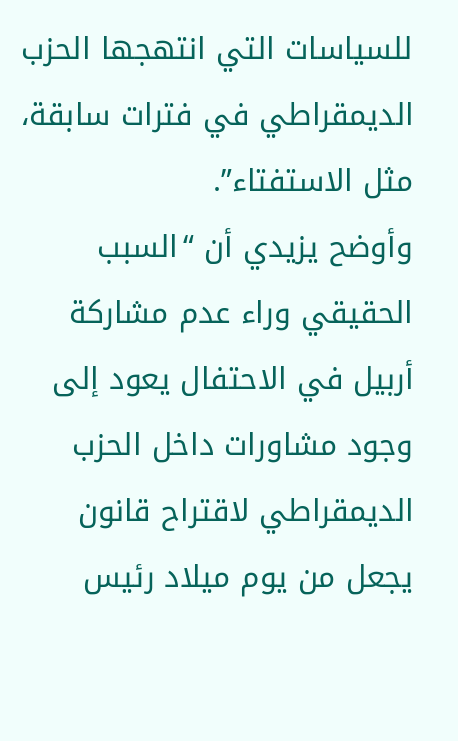للسياسات التي انتهجها الحزب الديمقراطي في فترات سابقة، مثل الاستفتاء”.
وأوضح يزيدي أن “السبب الحقيقي وراء عدم مشاركة أربيل في الاحتفال يعود إلى وجود مشاورات داخل الحزب الديمقراطي لاقتراح قانون يجعل من يوم ميلاد رئيس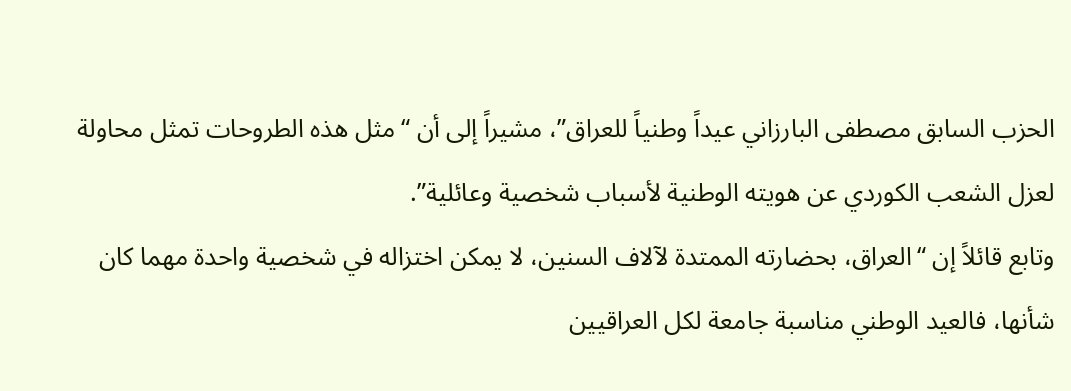الحزب السابق مصطفى البارزاني عيداً وطنياً للعراق”، مشيراً إلى أن “مثل هذه الطروحات تمثل محاولة لعزل الشعب الكوردي عن هويته الوطنية لأسباب شخصية وعائلية”.
وتابع قائلاً إن “العراق، بحضارته الممتدة لآلاف السنين، لا يمكن اختزاله في شخصية واحدة مهما كان شأنها، فالعيد الوطني مناسبة جامعة لكل العراقيين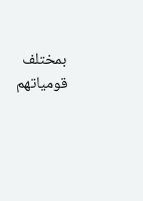بمختلف قومياتهم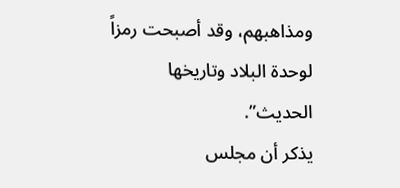ومذاهبهم، وقد أصبحت رمزاً لوحدة البلاد وتاريخها الحديث”.
يذكر أن مجلس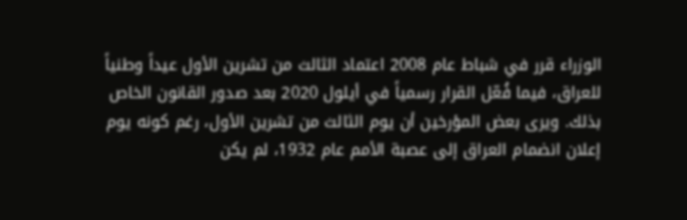الوزراء قرر في شباط عام 2008 اعتماد الثالث من تشرين الأول عيداً وطنياً للعراق، فيما فُعّل القرار رسمياً في أيلول 2020 بعد صدور القانون الخاص بذلك. ويرى بعض المؤرخين أن يوم الثالث من تشرين الأول، رغم كونه يوم إعلان انضمام العراق إلى عصبة الأمم عام 1932، لم يكن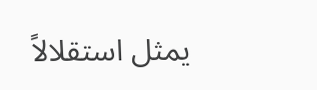يمثل استقلالاً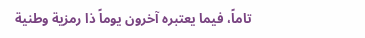تاماً، فيما يعتبره آخرون يوماً ذا رمزية وطنية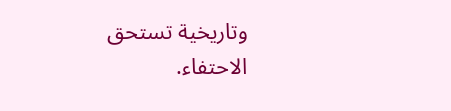وتاريخية تستحق الاحتفاء.